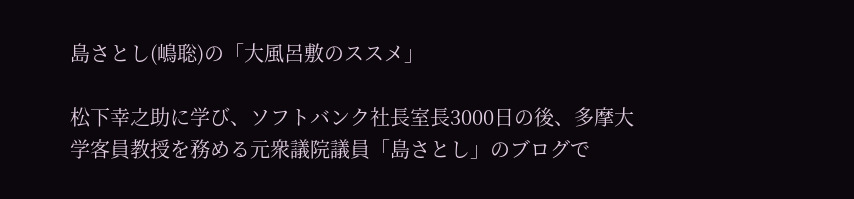島さとし(嶋聡)の「大風呂敷のススメ」

松下幸之助に学び、ソフトバンク社長室長3000日の後、多摩大学客員教授を務める元衆議院議員「島さとし」のブログで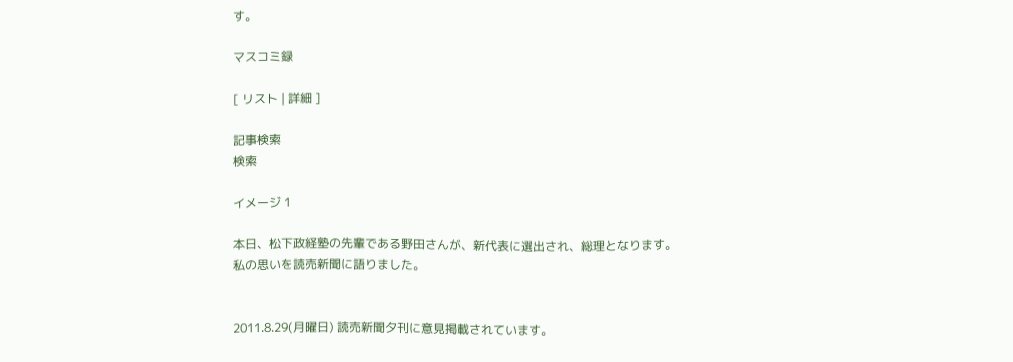す。

マスコミ録

[ リスト | 詳細 ]

記事検索
検索

イメージ 1

本日、松下政経塾の先輩である野田さんが、新代表に選出され、総理となります。
私の思いを読売新聞に語りました。


2011.8.29(月曜日) 読売新聞夕刊に意見掲載されています。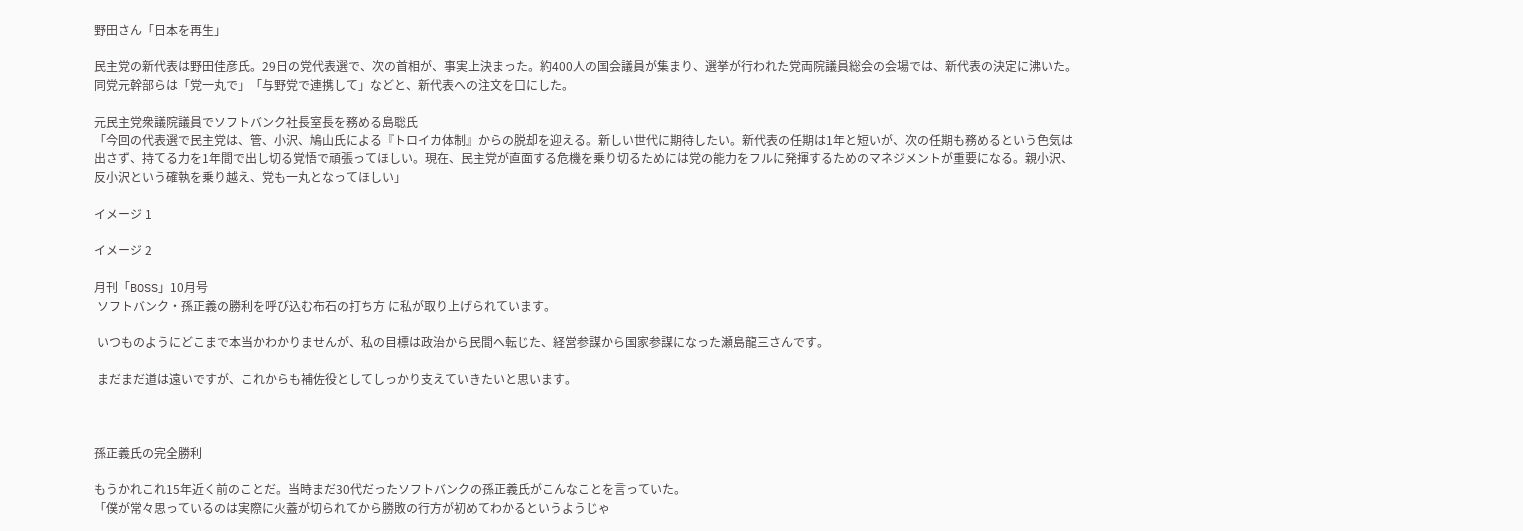野田さん「日本を再生」

民主党の新代表は野田佳彦氏。29日の党代表選で、次の首相が、事実上決まった。約400人の国会議員が集まり、選挙が行われた党両院議員総会の会場では、新代表の決定に沸いた。
同党元幹部らは「党一丸で」「与野党で連携して」などと、新代表への注文を口にした。

元民主党衆議院議員でソフトバンク社長室長を務める島聡氏
「今回の代表選で民主党は、管、小沢、鳩山氏による『トロイカ体制』からの脱却を迎える。新しい世代に期待したい。新代表の任期は1年と短いが、次の任期も務めるという色気は出さず、持てる力を1年間で出し切る覚悟で頑張ってほしい。現在、民主党が直面する危機を乗り切るためには党の能力をフルに発揮するためのマネジメントが重要になる。親小沢、反小沢という確執を乗り越え、党も一丸となってほしい」

イメージ 1

イメージ 2

月刊「BOSS」10月号
 ソフトバンク・孫正義の勝利を呼び込む布石の打ち方 に私が取り上げられています。

 いつものようにどこまで本当かわかりませんが、私の目標は政治から民間へ転じた、経営参謀から国家参謀になった瀬島龍三さんです。

 まだまだ道は遠いですが、これからも補佐役としてしっかり支えていきたいと思います。



孫正義氏の完全勝利

もうかれこれ15年近く前のことだ。当時まだ30代だったソフトバンクの孫正義氏がこんなことを言っていた。
「僕が常々思っているのは実際に火蓋が切られてから勝敗の行方が初めてわかるというようじゃ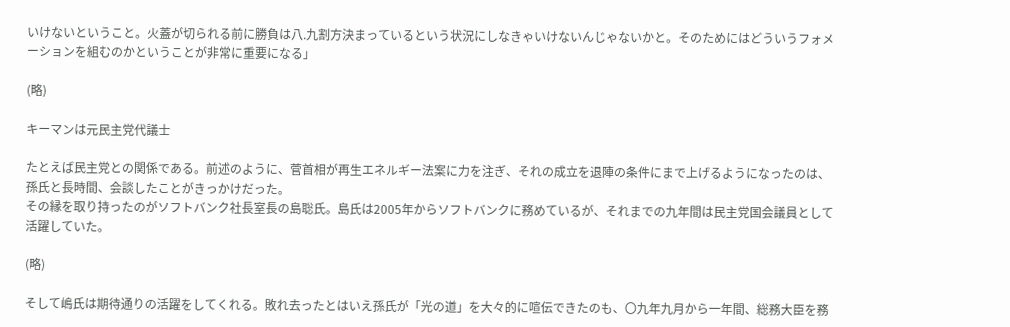いけないということ。火蓋が切られる前に勝負は八.九割方決まっているという状況にしなきゃいけないんじゃないかと。そのためにはどういうフォメーションを組むのかということが非常に重要になる」

(略)

キーマンは元民主党代議士

たとえば民主党との関係である。前述のように、菅首相が再生エネルギー法案に力を注ぎ、それの成立を退陣の条件にまで上げるようになったのは、孫氏と長時間、会談したことがきっかけだった。
その縁を取り持ったのがソフトバンク社長室長の島聡氏。島氏は2005年からソフトバンクに務めているが、それまでの九年間は民主党国会議員として活躍していた。

(略)

そして嶋氏は期待通りの活躍をしてくれる。敗れ去ったとはいえ孫氏が「光の道」を大々的に喧伝できたのも、〇九年九月から一年間、総務大臣を務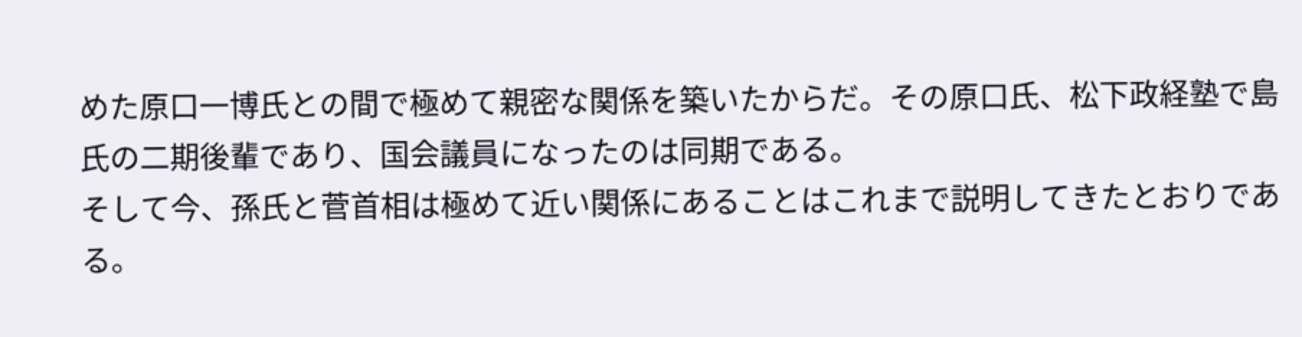めた原口一博氏との間で極めて親密な関係を築いたからだ。その原口氏、松下政経塾で島氏の二期後輩であり、国会議員になったのは同期である。
そして今、孫氏と菅首相は極めて近い関係にあることはこれまで説明してきたとおりである。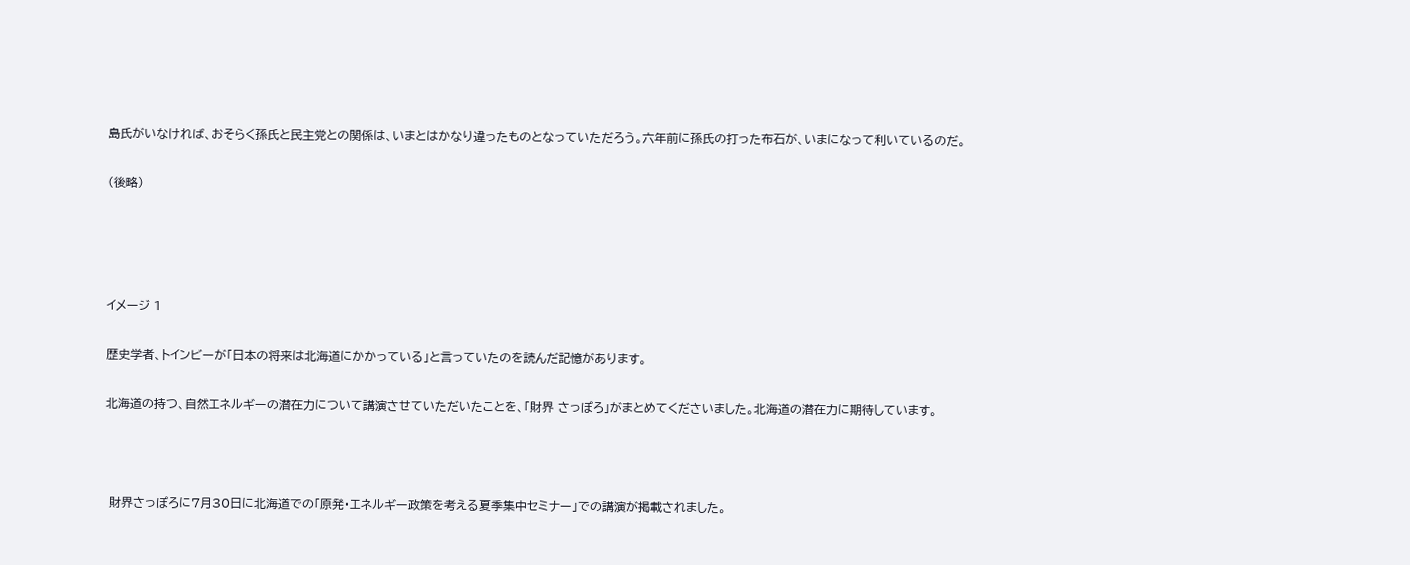島氏がいなければ、おそらく孫氏と民主党との関係は、いまとはかなり違ったものとなっていただろう。六年前に孫氏の打った布石が、いまになって利いているのだ。

(後略)




イメージ 1

歴史学者、トインビーが「日本の将来は北海道にかかっている」と言っていたのを読んだ記憶があります。

北海道の持つ、自然エネルギーの潜在力について講演させていただいたことを、「財界 さっぽろ」がまとめてくださいました。北海道の潜在力に期待しています。



 財界さっぽろに7月30日に北海道での「原発・エネルギー政策を考える夏季集中セミナー」での講演が掲載されました。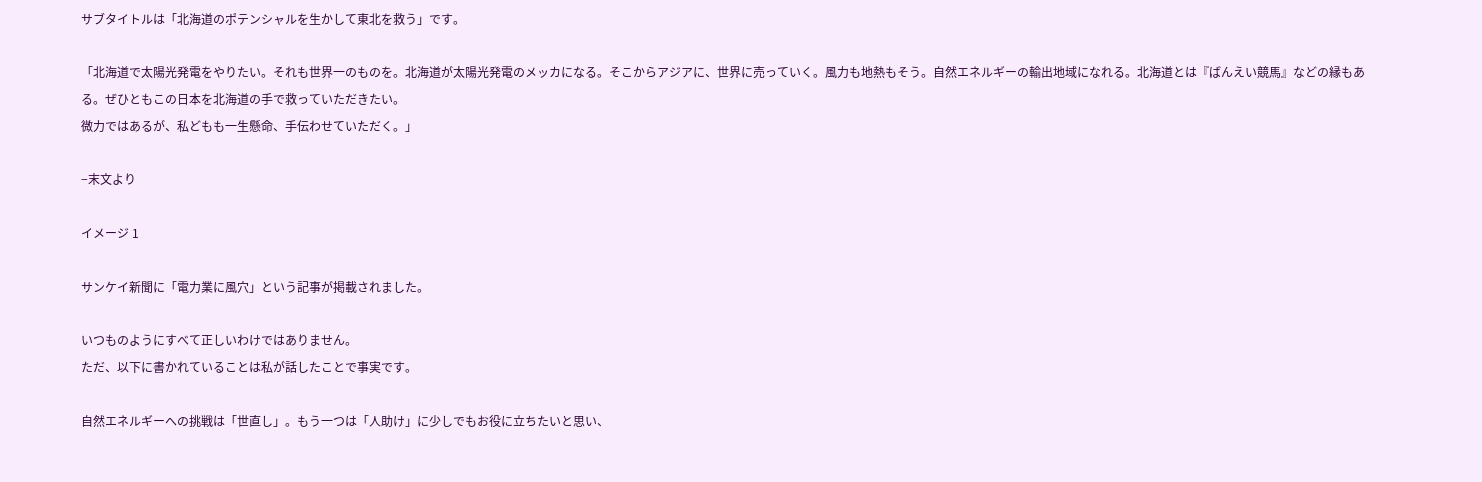サブタイトルは「北海道のポテンシャルを生かして東北を救う」です。

「北海道で太陽光発電をやりたい。それも世界一のものを。北海道が太陽光発電のメッカになる。そこからアジアに、世界に売っていく。風力も地熱もそう。自然エネルギーの輸出地域になれる。北海道とは『ばんえい競馬』などの縁もある。ぜひともこの日本を北海道の手で救っていただきたい。
微力ではあるが、私どもも一生懸命、手伝わせていただく。」

−末文より

イメージ 1

サンケイ新聞に「電力業に風穴」という記事が掲載されました。

いつものようにすべて正しいわけではありません。
ただ、以下に書かれていることは私が話したことで事実です。

自然エネルギーへの挑戦は「世直し」。もう一つは「人助け」に少しでもお役に立ちたいと思い、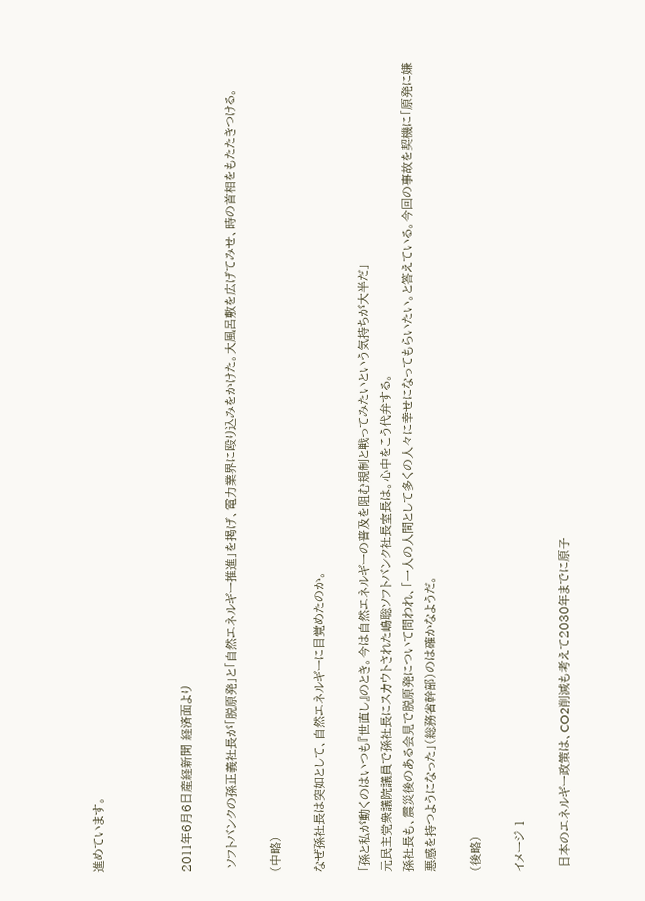進めています。



2011年6月6日産経新聞 経済面より

 ソフトバンクの孫正義社長が「脱原発」と「自然エネルギー推進」を掲げ、電力業界に殴り込みをかけた。大風呂敷を広げてみせ、時の首相をもたたきつける。

(中略)

なぜ孫社長は突如として、自然エネルギーに目覚めたのか。

「孫と私が動くのはいつも『世直し』のとき。今は自然エネルギーの普及を阻む規制と戦ってみたいという気持ちが大半だ」
元民主党衆議院議員で孫社長にスカウトされた嶋聡ソフトバンク社長室長は。心中をこう代弁する。
孫社長も、震災後のある会見で脱原発について問われ、「一人の人間として多くの人々に幸せになってもらいたい。と答えている。今回の事故を契機に「原発に嫌悪感を持つようになった」(総務省幹部)のは確かなようだ。

(後略)

イメージ 1

 日本のエネルギー政策は、CO2削減も考えて2030年までに原子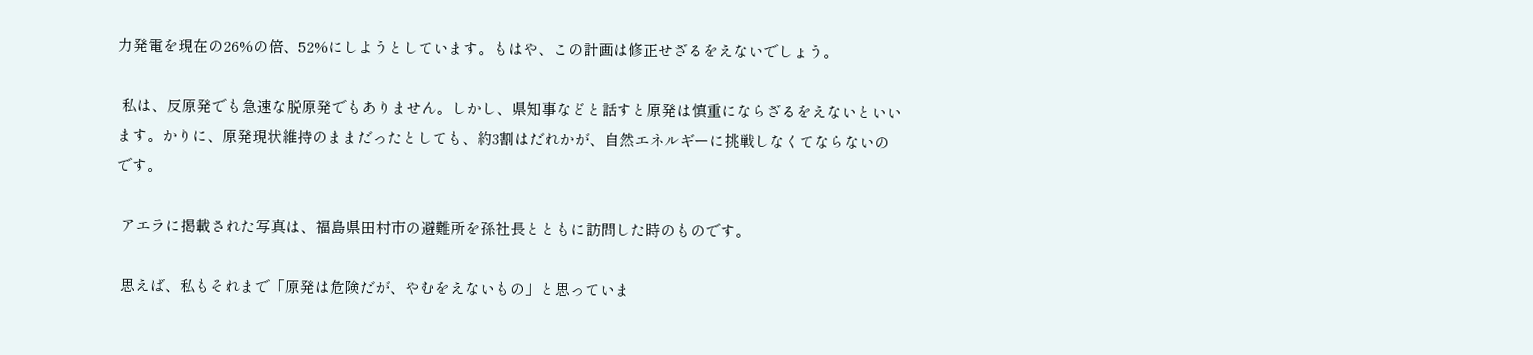力発電を現在の26%の倍、52%にしようとしています。もはや、この計画は修正せざるをえないでしょう。

 私は、反原発でも急速な脱原発でもありません。しかし、県知事などと話すと原発は慎重にならざるをえないといいます。かりに、原発現状維持のままだったとしても、約3割はだれかが、自然エネルギーに挑戦しなくてならないのです。

 アエラに掲載された写真は、福島県田村市の避難所を孫社長とともに訪問した時のものです。

 思えば、私もそれまで「原発は危険だが、やむをえないもの」と思っていま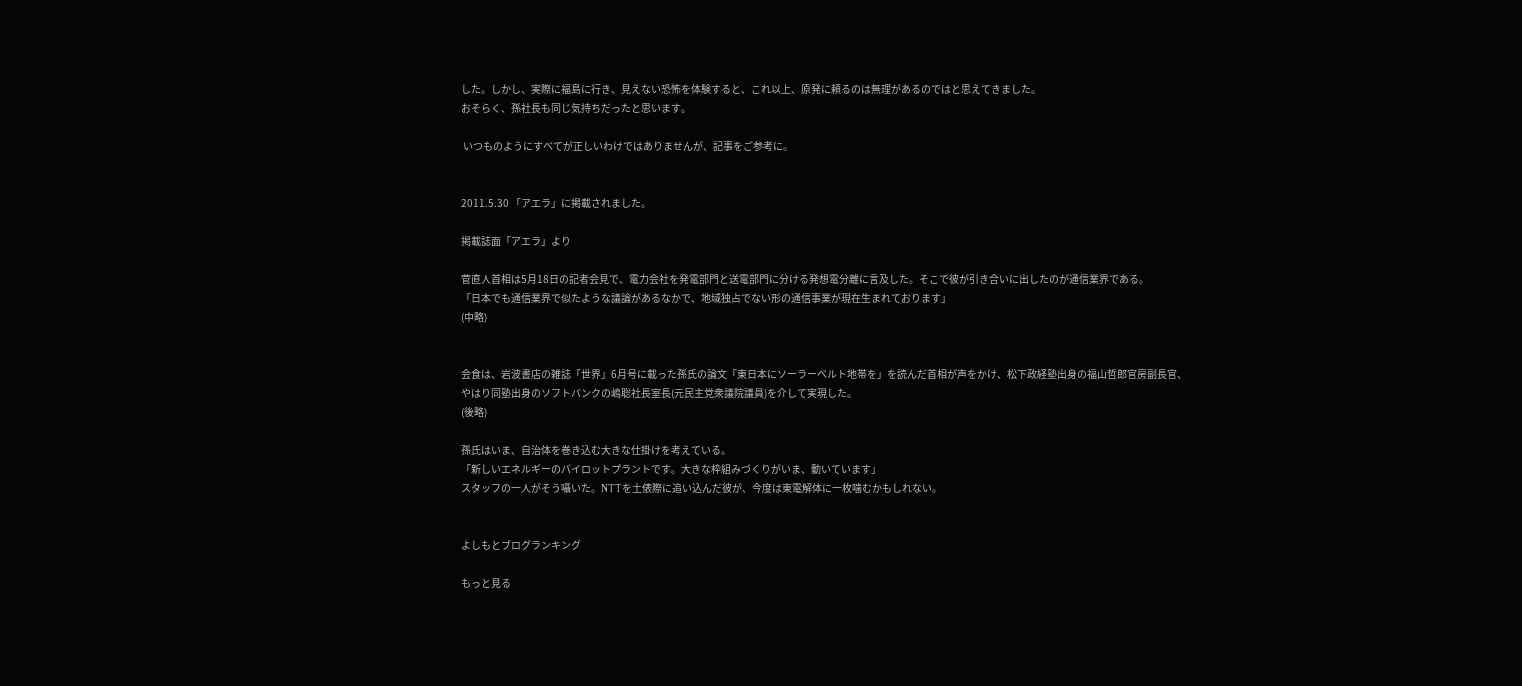した。しかし、実際に福島に行き、見えない恐怖を体験すると、これ以上、原発に頼るのは無理があるのではと思えてきました。
おそらく、孫社長も同じ気持ちだったと思います。

 いつものようにすべてが正しいわけではありませんが、記事をご参考に。


2011.5.30 「アエラ」に掲載されました。

掲載誌面「アエラ」より

菅直人首相は5月18日の記者会見で、電力会社を発電部門と送電部門に分ける発想電分離に言及した。そこで彼が引き合いに出したのが通信業界である。
「日本でも通信業界で似たような議論があるなかで、地域独占でない形の通信事業が現在生まれております」
(中略)


会食は、岩波書店の雑誌「世界」6月号に載った孫氏の論文「東日本にソーラーベルト地帯を」を読んだ首相が声をかけ、松下政経塾出身の福山哲郎官房副長官、やはり同塾出身のソフトバンクの嶋聡社長室長(元民主党衆議院議員)を介して実現した。
(後略)

孫氏はいま、自治体を巻き込む大きな仕掛けを考えている。
「新しいエネルギーのパイロットプラントです。大きな枠組みづくりがいま、動いています」
スタッフの一人がそう囁いた。NTTを土俵際に追い込んだ彼が、今度は東電解体に一枚噛むかもしれない。


よしもとブログランキング

もっと見る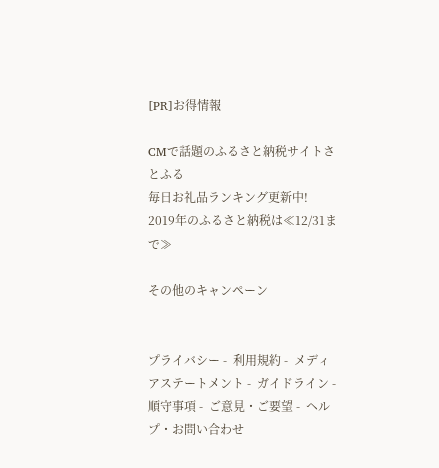[PR]お得情報

CMで話題のふるさと納税サイトさとふる
毎日お礼品ランキング更新中!
2019年のふるさと納税は≪12/31まで≫

その他のキャンペーン


プライバシー -  利用規約 -  メディアステートメント -  ガイドライン -  順守事項 -  ご意見・ご要望 -  ヘルプ・お問い合わせ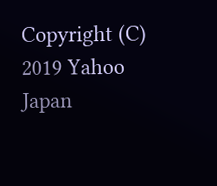Copyright (C) 2019 Yahoo Japan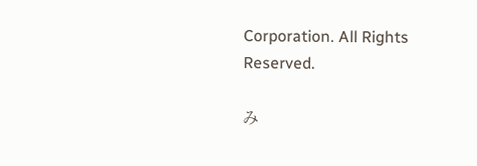Corporation. All Rights Reserved.

み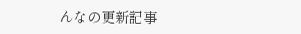んなの更新記事